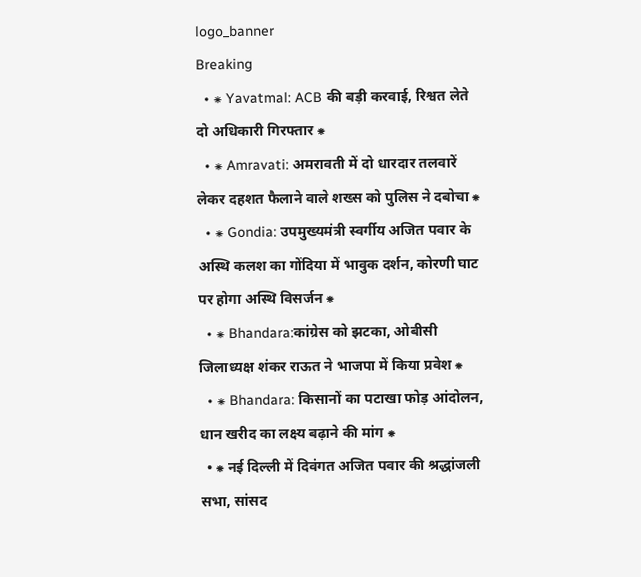logo_banner
Breaking
  • ⁕ Yavatmal: ACB की बड़ी करवाई, रिश्वत लेते दो अधिकारी गिरफ्तार ⁕
  • ⁕ Amravati: अमरावती में दो धारदार तलवारें लेकर दहशत फैलाने वाले शख्स को पुलिस ने दबोचा ⁕
  • ⁕ Gondia: उपमुख्यमंत्री स्वर्गीय अजित पवार के अस्थि कलश का गोंदिया में भावुक दर्शन, कोरणी घाट पर होगा अस्थि विसर्जन ⁕
  • ⁕ Bhandara:कांग्रेस को झटका, ओबीसी जिलाध्यक्ष शंकर राऊत ने भाजपा में किया प्रवेश ⁕
  • ⁕ Bhandara: किसानों का पटाखा फोड़ आंदोलन, धान खरीद का लक्ष्य बढ़ाने की मांग ⁕
  • ⁕ नई दिल्ली में दिवंगत अजित पवार की श्रद्धांजली सभा, सांसद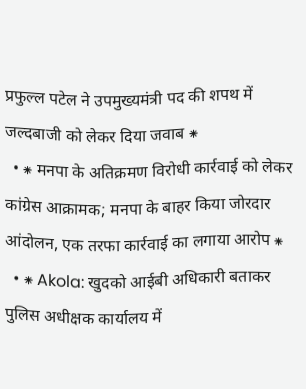प्रफुल्ल पटेल ने उपमुख्यमंत्री पद की शपथ में जल्दबाजी को लेकर दिया जवाब ⁕
  • ⁕ मनपा के अतिक्रमण विरोधी कार्रवाई को लेकर कांग्रेस आक्रामक; मनपा के बाहर किया जोरदार आंदोलन, एक तरफा कार्रवाई का लगाया आरोप ⁕
  • ⁕ Akola: खुदको आईबी अधिकारी बताकर पुलिस अधीक्षक कार्यालय में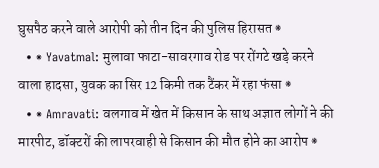घुसपैठ करने वाले आरोपी को तीन दिन की पुलिस हिरासत ⁕
  • ⁕ Yavatmal: मुलावा फाटा-सावरगाव रोड पर रोंगटे खड़े करने वाला हादसा, युवक का सिर 12 किमी तक टैंकर में रहा फंसा ⁕
  • ⁕ Amravati: वलगाव में खेत में किसान के साथ अज्ञात लोगों ने की मारपीट, डॉक्टरों की लापरवाही से किसान की मौत होने का आरोप ⁕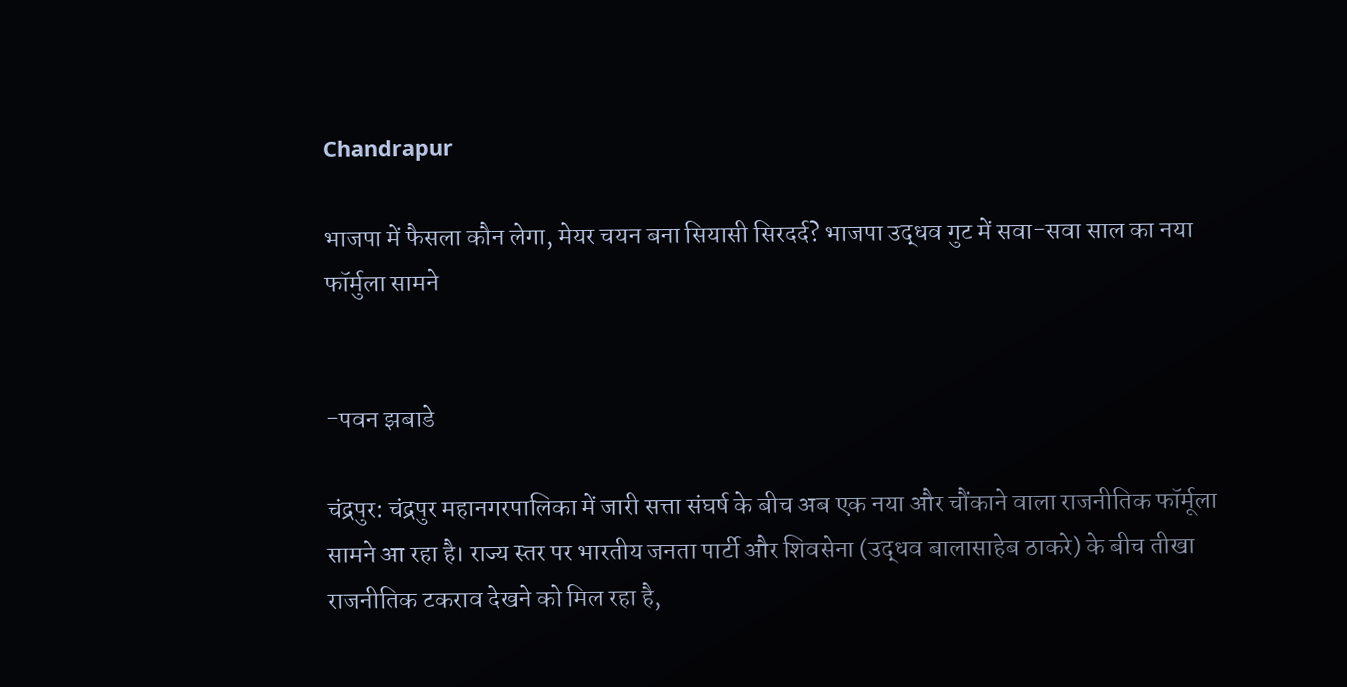Chandrapur

भाजपा में फैसला कौन लेगा, मेयर चयन बना सियासी सिरदर्द? भाजपा उद्धव गुट में सवा-सवा साल का नया फॉर्मुला सामने


-पवन झबाडे

चंद्रपुर: चंद्रपुर महानगरपालिका में जारी सत्ता संघर्ष के बीच अब एक नया और चौंकाने वाला राजनीतिक फॉर्मूला सामने आ रहा है। राज्य स्तर पर भारतीय जनता पार्टी और शिवसेना (उद्धव बालासाहेब ठाकरे) के बीच तीखा राजनीतिक टकराव देखने को मिल रहा है,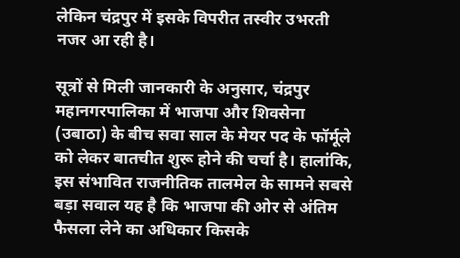लेकिन चंद्रपुर में इसके विपरीत तस्वीर उभरती नजर आ रही है।

सूत्रों से मिली जानकारी के अनुसार, चंद्रपुर महानगरपालिका में भाजपा और शिवसेना (उबाठा) के बीच सवा साल के मेयर पद के फॉर्मूले को लेकर बातचीत शुरू होने की चर्चा है। हालांकि, इस संभावित राजनीतिक तालमेल के सामने सबसे बड़ा सवाल यह है कि भाजपा की ओर से अंतिम फैसला लेने का अधिकार किसके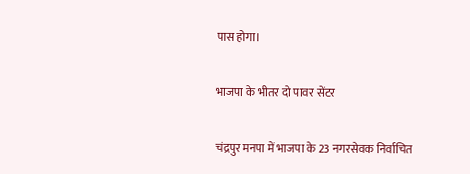पास होगा।

भाजपा के भीतर दो पावर सेंटर

चंद्रपुर मनपा में भाजपा के 23 नगरसेवक निर्वाचित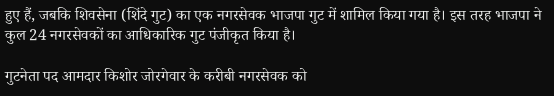हुए हैं, जबकि शिवसेना (शिंदे गुट) का एक नगरसेवक भाजपा गुट में शामिल किया गया है। इस तरह भाजपा ने कुल 24 नगरसेवकों का आधिकारिक गुट पंजीकृत किया है।

गुटनेता पद आमदार किशोर जोरगेवार के करीबी नगरसेवक को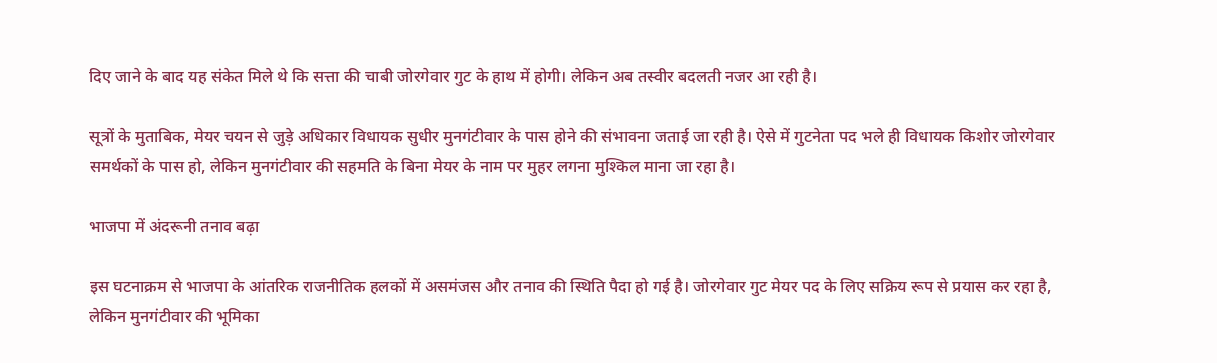दिए जाने के बाद यह संकेत मिले थे कि सत्ता की चाबी जोरगेवार गुट के हाथ में होगी। लेकिन अब तस्वीर बदलती नजर आ रही है।

सूत्रों के मुताबिक, मेयर चयन से जुड़े अधिकार विधायक सुधीर मुनगंटीवार के पास होने की संभावना जताई जा रही है। ऐसे में गुटनेता पद भले ही विधायक किशोर जोरगेवार समर्थकों के पास हो, लेकिन मुनगंटीवार की सहमति के बिना मेयर के नाम पर मुहर लगना मुश्किल माना जा रहा है।

भाजपा में अंदरूनी तनाव बढ़ा

इस घटनाक्रम से भाजपा के आंतरिक राजनीतिक हलकों में असमंजस और तनाव की स्थिति पैदा हो गई है। जोरगेवार गुट मेयर पद के लिए सक्रिय रूप से प्रयास कर रहा है, लेकिन मुनगंटीवार की भूमिका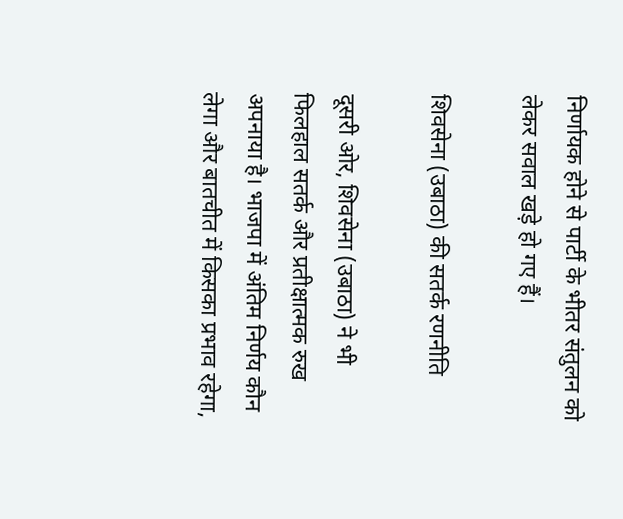निर्णायक होने से पार्टी के भीतर संतुलन को लेकर सवाल खड़े हो गए हैं।

शिवसेना (उबाठा) की सतर्क रणनीति

दूसरी ओर, शिवसेना (उबाठा) ने भी फिलहाल सतर्क और प्रतीक्षात्मक रुख अपनाया है। भाजपा में अंतिम निर्णय कौन लेगा और बातचीत में किसका प्रभाव रहेगा,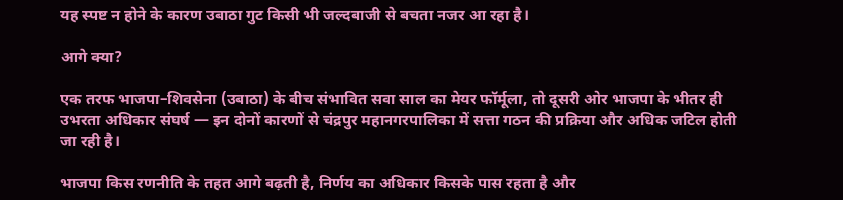यह स्पष्ट न होने के कारण उबाठा गुट किसी भी जल्दबाजी से बचता नजर आ रहा है।

आगे क्या?

एक तरफ भाजपा–शिवसेना (उबाठा) के बीच संभावित सवा साल का मेयर फॉर्मूला, तो दूसरी ओर भाजपा के भीतर ही उभरता अधिकार संघर्ष — इन दोनों कारणों से चंद्रपुर महानगरपालिका में सत्ता गठन की प्रक्रिया और अधिक जटिल होती जा रही है।

भाजपा किस रणनीति के तहत आगे बढ़ती है, निर्णय का अधिकार किसके पास रहता है और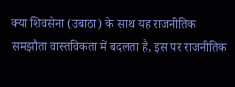क्या शिवसेना (उबाठा) के साथ यह राजनीतिक समझौता वास्तविकता में बदलता है, इस पर राजनीतिक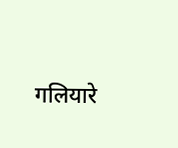गलियारे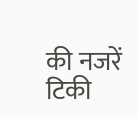की नजरें टिकी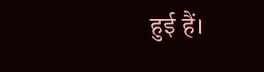हुई हैं।